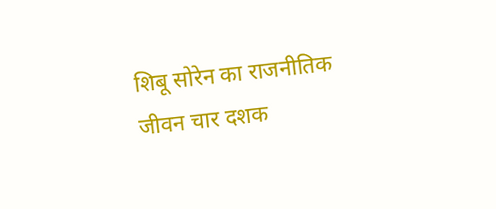शिबू सोरेन का राजनीतिक जीवन चार दशक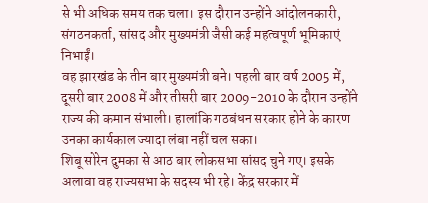से भी अधिक समय तक चला। इस दौरान उन्होंने आंदोलनकारी, संगठनकर्ता, सांसद और मुख्यमंत्री जैसी कई महत्वपूर्ण भूमिकाएं निभाईं।
वह झारखंड के तीन बार मुख्यमंत्री बने। पहली बार वर्ष 2005 में, दूसरी बार 2008 में और तीसरी बार 2009-2010 के दौरान उन्होंने राज्य की कमान संभाली। हालांकि गठबंधन सरकार होने के कारण उनका कार्यकाल ज्यादा लंबा नहीं चल सका।
शिबू सोरेन दुमका से आठ बार लोकसभा सांसद चुने गए। इसके अलावा वह राज्यसभा के सदस्य भी रहे। केंद्र सरकार में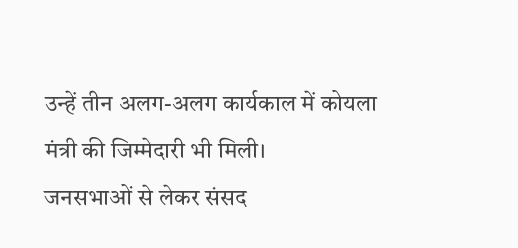उन्हें तीन अलग-अलग कार्यकाल में कोयला मंत्री की जिम्मेदारी भी मिली।
जनसभाओं से लेकर संसद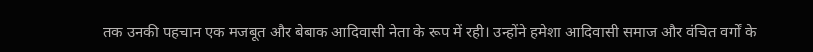तक उनकी पहचान एक मजबूत और बेबाक आदिवासी नेता के रूप में रही। उन्होंने हमेशा आदिवासी समाज और वंचित वर्गों के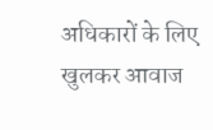अधिकारों के लिए खुलकर आवाज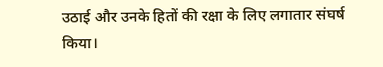उठाई और उनके हितों की रक्षा के लिए लगातार संघर्ष किया।